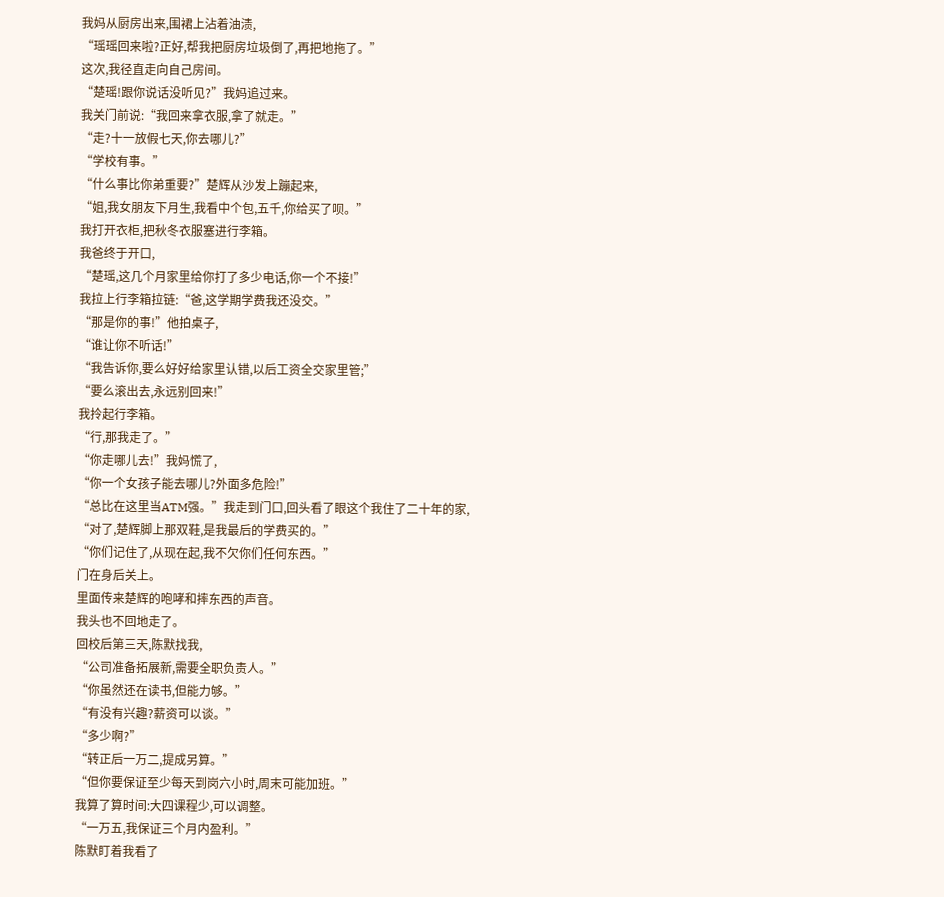我妈从厨房出来,围裙上沾着油渍,
“瑶瑶回来啦?正好,帮我把厨房垃圾倒了,再把地拖了。”
这次,我径直走向自己房间。
“楚瑶!跟你说话没听见?”我妈追过来。
我关门前说:“我回来拿衣服,拿了就走。”
“走?十一放假七天,你去哪儿?”
“学校有事。”
“什么事比你弟重要?”楚辉从沙发上蹦起来,
“姐,我女朋友下月生,我看中个包,五千,你给买了呗。”
我打开衣柜,把秋冬衣服塞进行李箱。
我爸终于开口,
“楚瑶,这几个月家里给你打了多少电话,你一个不接!”
我拉上行李箱拉链:“爸,这学期学费我还没交。”
“那是你的事!”他拍桌子,
“谁让你不听话!”
“我告诉你,要么好好给家里认错,以后工资全交家里管;”
“要么滚出去,永远别回来!”
我拎起行李箱。
“行,那我走了。”
“你走哪儿去!”我妈慌了,
“你一个女孩子能去哪儿?外面多危险!”
“总比在这里当ATM强。”我走到门口,回头看了眼这个我住了二十年的家,
“对了,楚辉脚上那双鞋,是我最后的学费买的。”
“你们记住了,从现在起,我不欠你们任何东西。”
门在身后关上。
里面传来楚辉的咆哮和摔东西的声音。
我头也不回地走了。
回校后第三天,陈默找我,
“公司准备拓展新,需要全职负责人。”
“你虽然还在读书,但能力够。”
“有没有兴趣?薪资可以谈。”
“多少啊?”
“转正后一万二,提成另算。”
“但你要保证至少每天到岗六小时,周末可能加班。”
我算了算时间:大四课程少,可以调整。
“一万五,我保证三个月内盈利。”
陈默盯着我看了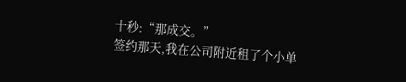十秒:“那成交。”
签约那天,我在公司附近租了个小单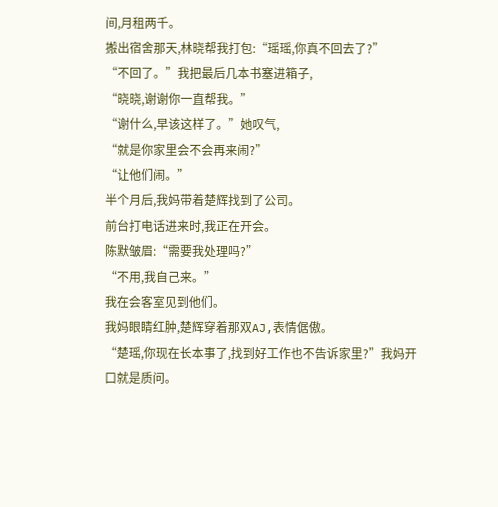间,月租两千。
搬出宿舍那天,林晓帮我打包:“瑶瑶,你真不回去了?”
“不回了。”我把最后几本书塞进箱子,
“晓晓,谢谢你一直帮我。”
“谢什么,早该这样了。”她叹气,
“就是你家里会不会再来闹?”
“让他们闹。”
半个月后,我妈带着楚辉找到了公司。
前台打电话进来时,我正在开会。
陈默皱眉:“需要我处理吗?”
“不用,我自己来。”
我在会客室见到他们。
我妈眼睛红肿,楚辉穿着那双AJ,表情倨傲。
“楚瑶,你现在长本事了,找到好工作也不告诉家里?”我妈开口就是质问。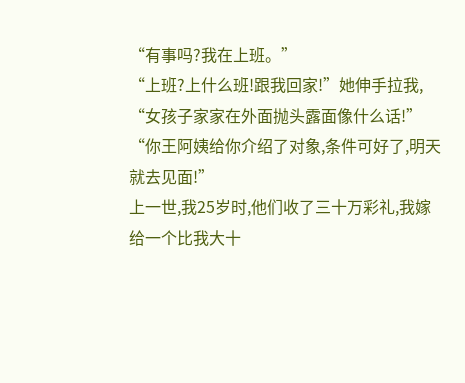“有事吗?我在上班。”
“上班?上什么班!跟我回家!”她伸手拉我,
“女孩子家家在外面抛头露面像什么话!”
“你王阿姨给你介绍了对象,条件可好了,明天就去见面!”
上一世,我25岁时,他们收了三十万彩礼,我嫁给一个比我大十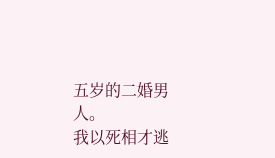五岁的二婚男人。
我以死相才逃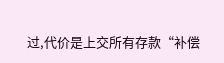过,代价是上交所有存款“补偿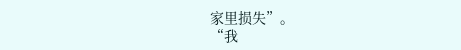家里损失”。
“我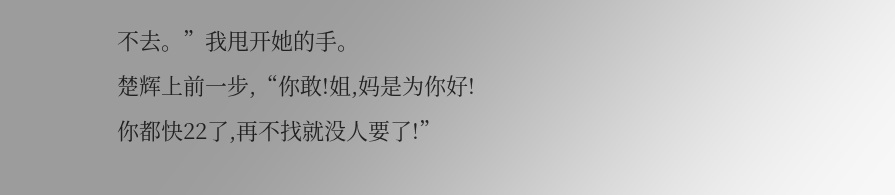不去。”我甩开她的手。
楚辉上前一步,“你敢!姐,妈是为你好!你都快22了,再不找就没人要了!”